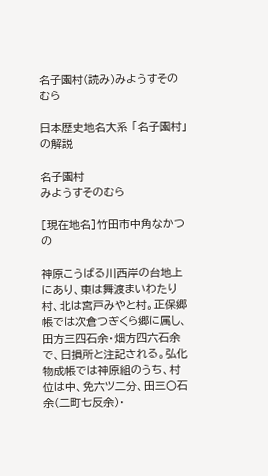名子園村(読み)みようすそのむら

日本歴史地名大系 「名子園村」の解説

名子園村
みようすそのむら

[現在地名]竹田市中角なかつの

神原こうばる川西岸の台地上にあり、東は舞渡まいわたり村、北は宮戸みやと村。正保郷帳では次倉つぎくら郷に属し、田方三四石余・畑方四六石余で、日損所と注記される。弘化物成帳では神原組のうち、村位は中、免六ツ二分、田三〇石余(二町七反余)・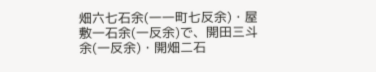畑六七石余(一一町七反余)・屋敷一石余(一反余)で、開田三斗余(一反余)・開畑二石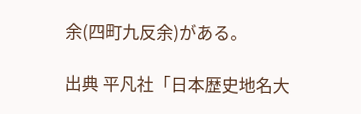余(四町九反余)がある。

出典 平凡社「日本歴史地名大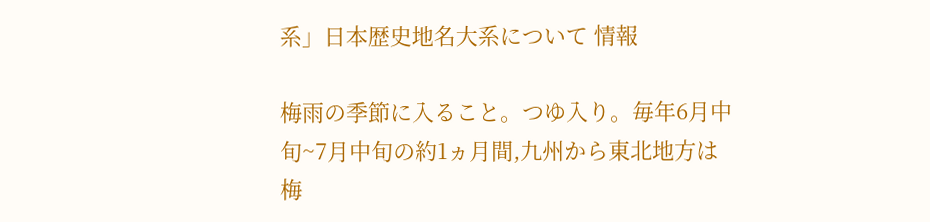系」日本歴史地名大系について 情報

梅雨の季節に入ること。つゆ入り。毎年6月中旬~7月中旬の約1ヵ月間,九州から東北地方は梅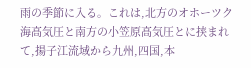雨の季節に入る。これは,北方のオホーツク海高気圧と南方の小笠原高気圧とに挟まれて,揚子江流域から九州,四国,本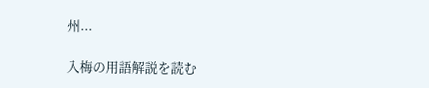州...

入梅の用語解説を読む